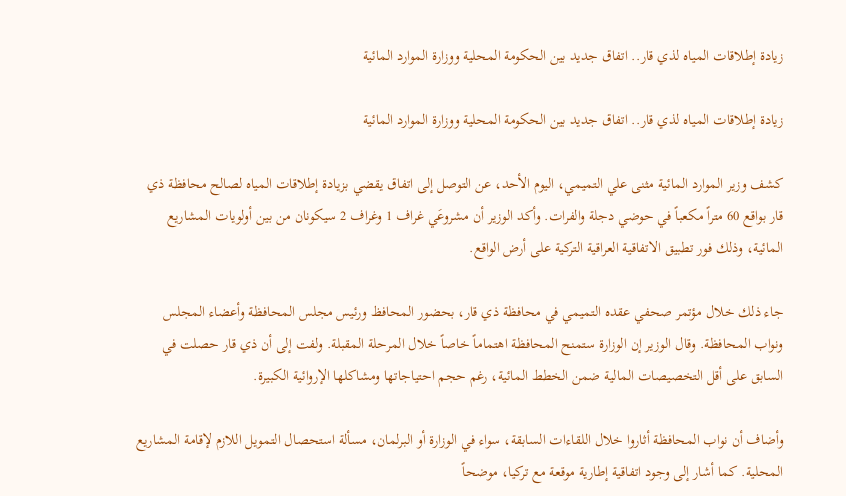زيادة إطلاقات المياه لذي قار.. اتفاق جديد بين الحكومة المحلية ووزارة الموارد المائية

زيادة إطلاقات المياه لذي قار.. اتفاق جديد بين الحكومة المحلية ووزارة الموارد المائية

كشف وزير الموارد المائية مثنى علي التميمي، اليوم الأحد، عن التوصل إلى اتفاق يقضي بزيادة إطلاقات المياه لصالح محافظة ذي قار بواقع 60 متراً مكعباً في حوضي دجلة والفرات. وأكد الوزير أن مشروعَي غراف 1 وغراف 2 سيكونان من بين أولويات المشاريع المائية، وذلك فور تطبيق الاتفاقية العراقية التركية على أرض الواقع.

جاء ذلك خلال مؤتمر صحفي عقده التميمي في محافظة ذي قار، بحضور المحافظ ورئيس مجلس المحافظة وأعضاء المجلس ونواب المحافظة. وقال الوزير إن الوزارة ستمنح المحافظة اهتماماً خاصاً خلال المرحلة المقبلة. ولفت إلى أن ذي قار حصلت في السابق على أقل التخصيصات المالية ضمن الخطط المائية، رغم حجم احتياجاتها ومشاكلها الإروائية الكبيرة.

وأضاف أن نواب المحافظة أثاروا خلال اللقاءات السابقة، سواء في الوزارة أو البرلمان، مسألة استحصال التمويل اللازم لإقامة المشاريع المحلية. كما أشار إلى وجود اتفاقية إطارية موقعة مع تركيا، موضحاً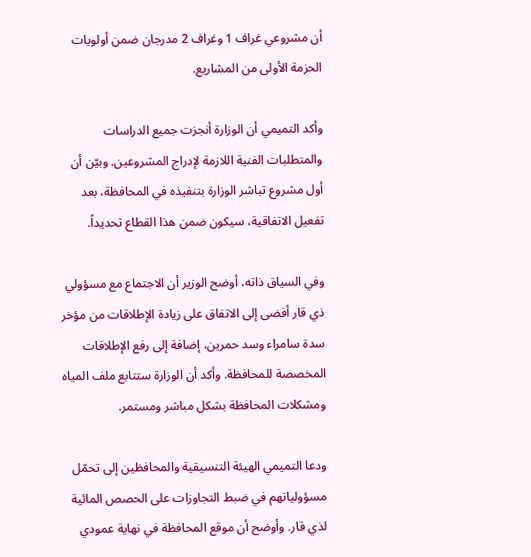أن مشروعي غراف 1 وغراف 2 مدرجان ضمن أولويات الحزمة الأولى من المشاريع.

وأكد التميمي أن الوزارة أنجزت جميع الدراسات والمتطلبات الفنية اللازمة لإدراج المشروعين. وبيّن أن أول مشروع تباشر الوزارة بتنفيذه في المحافظة، بعد تفعيل الاتفاقية، سيكون ضمن هذا القطاع تحديداً.

وفي السياق ذاته، أوضح الوزير أن الاجتماع مع مسؤولي ذي قار أفضى إلى الاتفاق على زيادة الإطلاقات من مؤخر سدة سامراء وسد حمرين، إضافة إلى رفع الإطلاقات المخصصة للمحافظة. وأكد أن الوزارة ستتابع ملف المياه ومشكلات المحافظة بشكل مباشر ومستمر.

ودعا التميمي الهيئة التنسيقية والمحافظين إلى تحمّل مسؤولياتهم في ضبط التجاوزات على الحصص المائية لذي قار. وأوضح أن موقع المحافظة في نهاية عمودي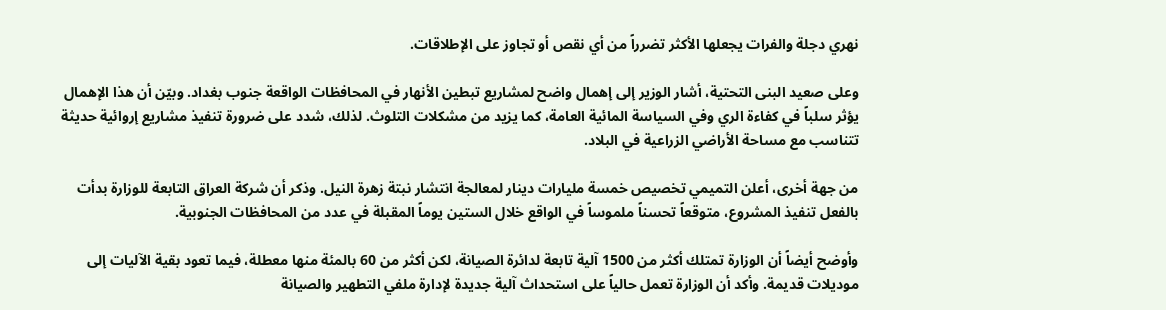نهري دجلة والفرات يجعلها الأكثر تضرراً من أي نقص أو تجاوز على الإطلاقات.

وعلى صعيد البنى التحتية، أشار الوزير إلى إهمال واضح لمشاريع تبطين الأنهار في المحافظات الواقعة جنوب بغداد. وبيّن أن هذا الإهمال يؤثر سلباً في كفاءة الري وفي السياسة المائية العامة، كما يزيد من مشكلات التلوث. لذلك، شدد على ضرورة تنفيذ مشاريع إروائية حديثة تتناسب مع مساحة الأراضي الزراعية في البلاد.

من جهة أخرى، أعلن التميمي تخصيص خمسة مليارات دينار لمعالجة انتشار نبتة زهرة النيل. وذكر أن شركة العراق التابعة للوزارة بدأت بالفعل تنفيذ المشروع، متوقعاً تحسناً ملموساً في الواقع خلال الستين يوماً المقبلة في عدد من المحافظات الجنوبية.

وأوضح أيضاً أن الوزارة تمتلك أكثر من 1500 آلية تابعة لدائرة الصيانة، لكن أكثر من 60 بالمئة منها معطلة، فيما تعود بقية الآليات إلى موديلات قديمة. وأكد أن الوزارة تعمل حالياً على استحداث آلية جديدة لإدارة ملفي التطهير والصيانة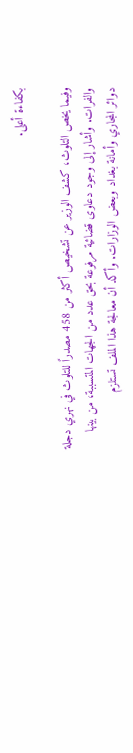بكفاءة أعلى.

وفيما يخص التلوث، كشف الوزير عن تشخيص أكثر من 458 مصدراً للتلوث في نهري دجلة والفرات. وأشار إلى وجود دعاوى قضائية مرفوعة بحق عدد من الجهات المتسببة، من بينها دوائر المجاري وأمانة بغداد وبعض الوزارات. وأكد أن معالجة هذا الملف تستلزم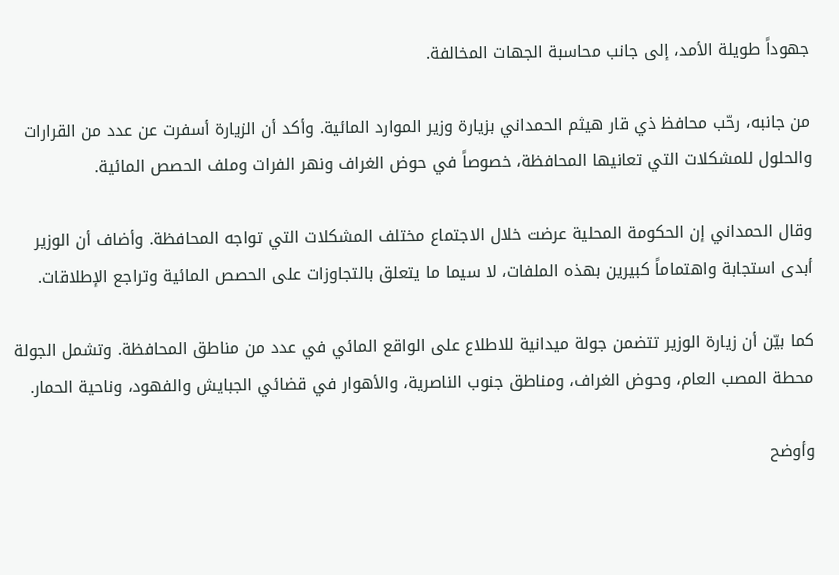جهوداً طويلة الأمد، إلى جانب محاسبة الجهات المخالفة.

من جانبه، رحّب محافظ ذي قار هيثم الحمداني بزيارة وزير الموارد المائية. وأكد أن الزيارة أسفرت عن عدد من القرارات والحلول للمشكلات التي تعانيها المحافظة، خصوصاً في حوض الغراف ونهر الفرات وملف الحصص المائية.

وقال الحمداني إن الحكومة المحلية عرضت خلال الاجتماع مختلف المشكلات التي تواجه المحافظة. وأضاف أن الوزير أبدى استجابة واهتماماً كبيرين بهذه الملفات، لا سيما ما يتعلق بالتجاوزات على الحصص المائية وتراجع الإطلاقات.

كما بيّن أن زيارة الوزير تتضمن جولة ميدانية للاطلاع على الواقع المائي في عدد من مناطق المحافظة. وتشمل الجولة محطة المصب العام، وحوض الغراف، ومناطق جنوب الناصرية، والأهوار في قضائي الجبايش والفهود، وناحية الحمار.

وأوضح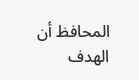المحافظ أن الهدف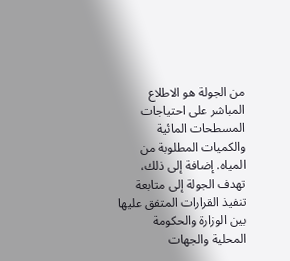من الجولة هو الاطلاع المباشر على احتياجات المسطحات المائية والكميات المطلوبة من المياه. إضافة إلى ذلك، تهدف الجولة إلى متابعة تنفيذ القرارات المتفق عليها بين الوزارة والحكومة المحلية والجهات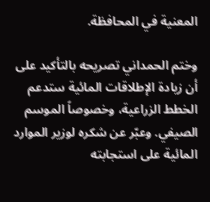المعنية في المحافظة.

وختم الحمداني تصريحه بالتأكيد على أن زيادة الإطلاقات المائية ستدعم الخطط الزراعية، وخصوصاً الموسم الصيفي. وعبّر عن شكره لوزير الموارد المائية على استجابته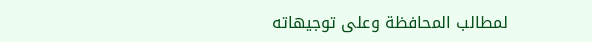لمطالب المحافظة وعلى توجيهاته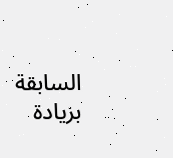السابقة بزيادة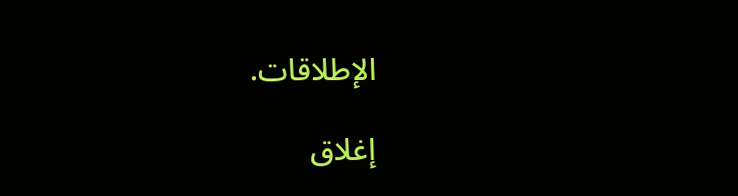الإطلاقات.

إغلاق